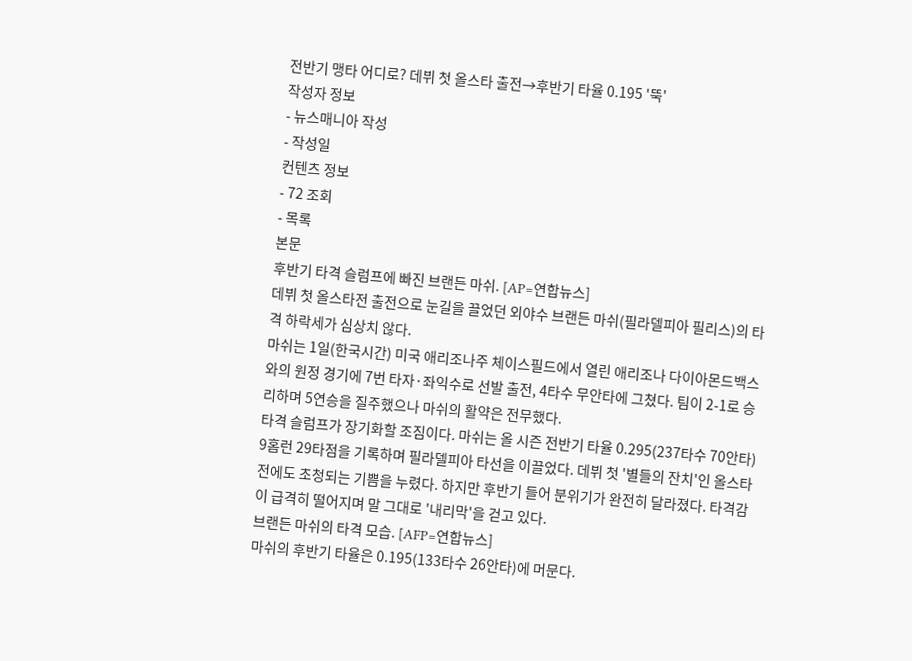전반기 맹타 어디로? 데뷔 첫 올스타 출전→후반기 타율 0.195 '뚝'
작성자 정보
- 뉴스매니아 작성
- 작성일
컨텐츠 정보
- 72 조회
- 목록
본문
후반기 타격 슬럼프에 빠진 브랜든 마쉬. [AP=연합뉴스]
데뷔 첫 올스타전 출전으로 눈길을 끌었던 외야수 브랜든 마쉬(필라델피아 필리스)의 타격 하락세가 심상치 않다.
마쉬는 1일(한국시간) 미국 애리조나주 체이스필드에서 열린 애리조나 다이아몬드백스와의 원정 경기에 7번 타자·좌익수로 선발 출전, 4타수 무안타에 그쳤다. 팀이 2-1로 승리하며 5연승을 질주했으나 마쉬의 활약은 전무했다.
타격 슬럼프가 장기화할 조짐이다. 마쉬는 올 시즌 전반기 타율 0.295(237타수 70안타) 9홈런 29타점을 기록하며 필라델피아 타선을 이끌었다. 데뷔 첫 '별들의 잔치'인 올스타전에도 초청되는 기쁨을 누렸다. 하지만 후반기 들어 분위기가 완전히 달라졌다. 타격감이 급격히 떨어지며 말 그대로 '내리막'을 걷고 있다.
브랜든 마쉬의 타격 모습. [AFP=연합뉴스]
마쉬의 후반기 타율은 0.195(133타수 26안타)에 머문다.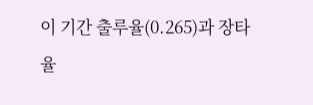이 기간 출루율(0.265)과 장타율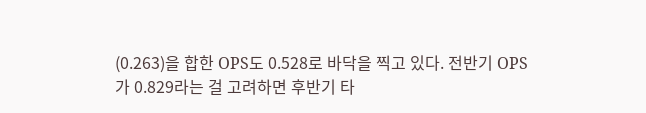(0.263)을 합한 OPS도 0.528로 바닥을 찍고 있다. 전반기 OPS가 0.829라는 걸 고려하면 후반기 타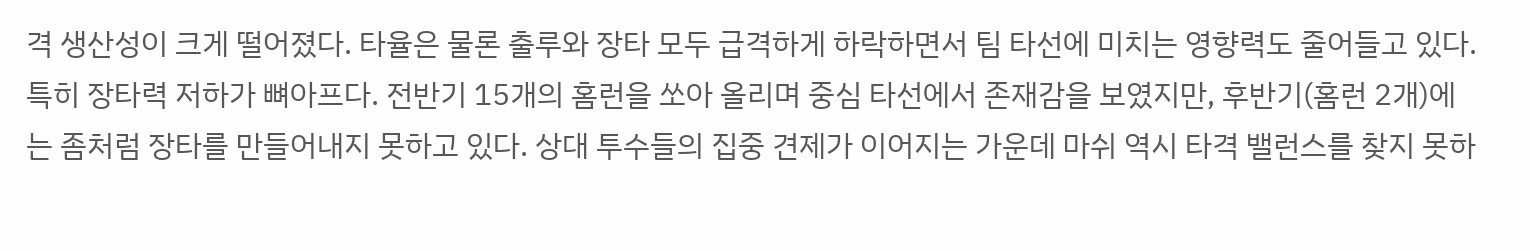격 생산성이 크게 떨어졌다. 타율은 물론 출루와 장타 모두 급격하게 하락하면서 팀 타선에 미치는 영향력도 줄어들고 있다.
특히 장타력 저하가 뼈아프다. 전반기 15개의 홈런을 쏘아 올리며 중심 타선에서 존재감을 보였지만, 후반기(홈런 2개)에는 좀처럼 장타를 만들어내지 못하고 있다. 상대 투수들의 집중 견제가 이어지는 가운데 마쉬 역시 타격 밸런스를 찾지 못하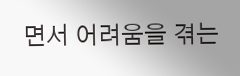면서 어려움을 겪는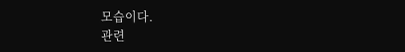모습이다.
관련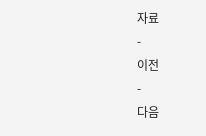자료
-
이전
-
다음